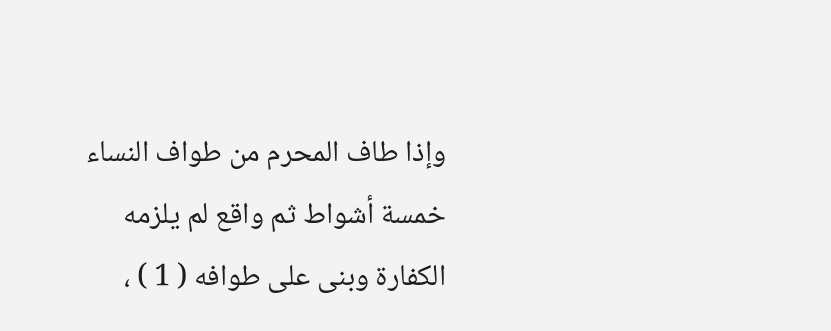وإذا طاف المحرم من طواف النساء خمسة أشواط ثم واقع لم يلزمه الكفارة وبنى على طوافه ( 1 ) ،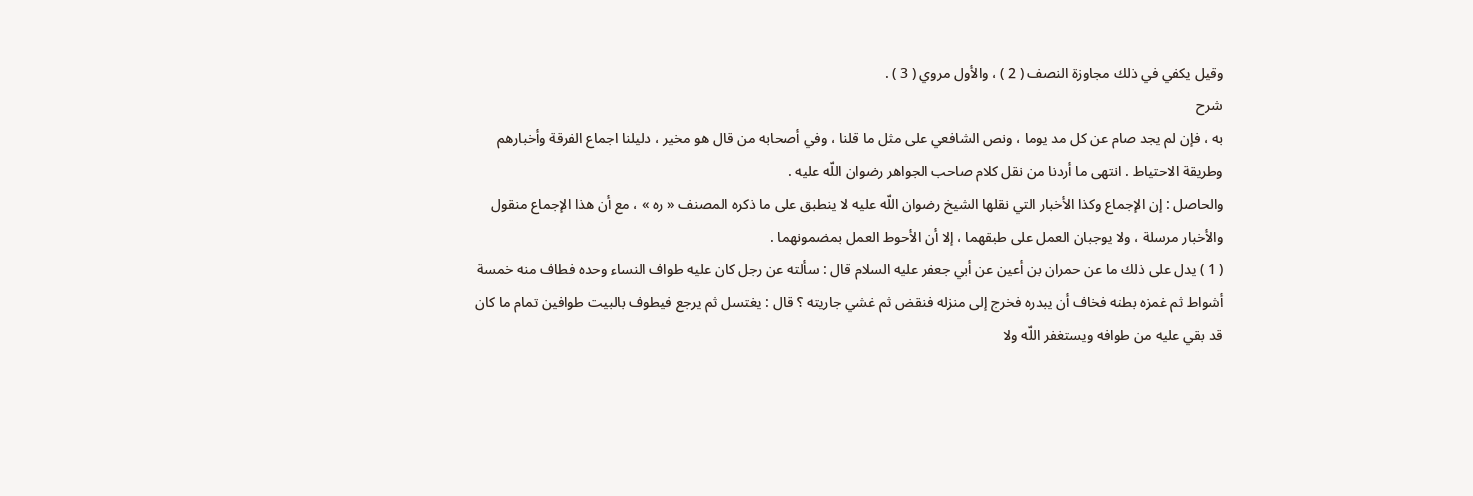وقيل يكفي في ذلك مجاوزة النصف ( 2 ) ، والأول مروي ( 3 ) .
شرح
به ، فإن لم يجد صام عن كل مد يوما ، ونص الشافعي على مثل ما قلنا ، وفي أصحابه من قال هو مخير ، دليلنا اجماع الفرقة وأخبارهم وطريقة الاحتياط . انتهى ما أردنا من نقل كلام صاحب الجواهر رضوان اللّه عليه .
والحاصل : إن الإجماع وكذا الأخبار التي نقلها الشيخ رضوان اللّه عليه لا ينطبق على ما ذكره المصنف « ره » ، مع أن هذا الإجماع منقول والأخبار مرسلة ، ولا يوجبان العمل على طبقهما ، إلا أن الأحوط العمل بمضمونهما .
( 1 ) يدل على ذلك ما عن حمران بن أعين عن أبي جعفر عليه السلام قال : سألته عن رجل كان عليه طواف النساء وحده فطاف منه خمسة أشواط ثم غمزه بطنه فخاف أن يبدره فخرج إلى منزله فنقض ثم غشي جاريته ؟ قال : يغتسل ثم يرجع فيطوف بالبيت طوافين تمام ما كان قد بقي عليه من طوافه ويستغفر اللّه ولا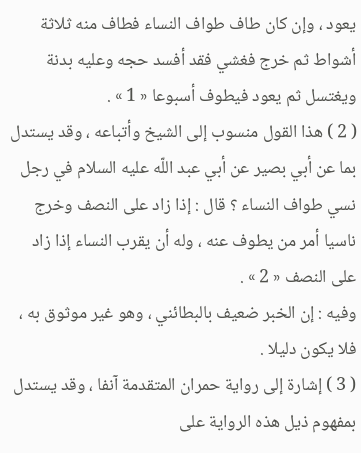يعود ، وإن كان طاف طواف النساء فطاف منه ثلاثة أشواط ثم خرج فغشي فقد أفسد حجه وعليه بدنة ويغتسل ثم يعود فيطوف أسبوعا « 1 » .
( 2 ) هذا القول منسوب إلى الشيخ وأتباعه ، وقد يستدل بما عن أبي بصير عن أبي عبد اللّه عليه السلام في رجل نسي طواف النساء ؟ قال : إذا زاد على النصف وخرج ناسيا أمر من يطوف عنه ، وله أن يقرب النساء إذا زاد على النصف « 2 » .
وفيه : إن الخبر ضعيف بالبطائني ، وهو غير موثوق به ، فلا يكون دليلا .
( 3 ) إشارة إلى رواية حمران المتقدمة آنفا ، وقد يستدل بمفهوم ذيل هذه الرواية على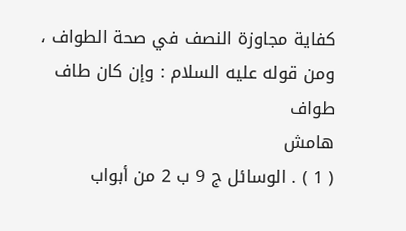كفاية مجاوزة النصف في صحة الطواف ، ومن قوله عليه السلام : وإن كان طاف طواف
هامش
( 1 ) . الوسائل ج 9 ب 2 من أبواب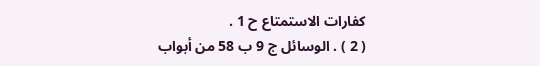كفارات الاستمتاع ح 1 .
( 2 ) . الوسائل ج 9 ب 58 من أبواب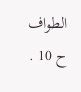الطواف ح 10 .